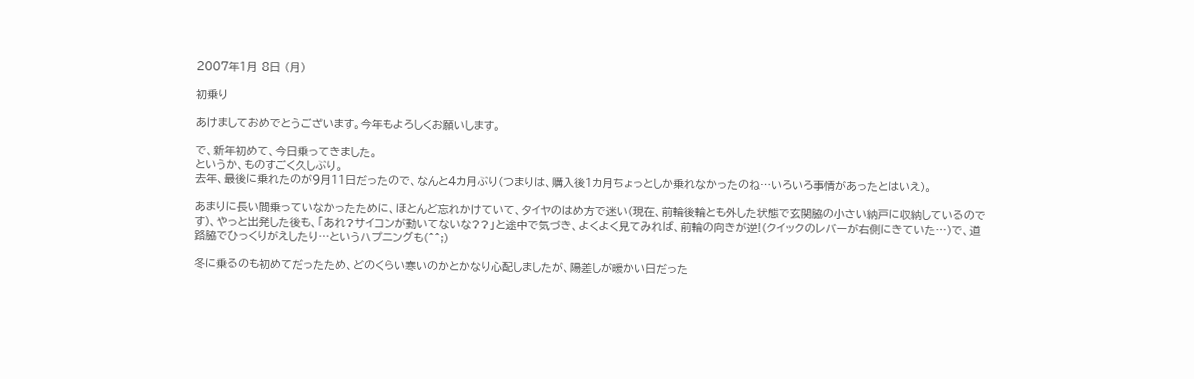2007年1月 8日 (月)

初乗り

あけましておめでとうございます。今年もよろしくお願いします。

で、新年初めて、今日乗ってきました。
というか、ものすごく久しぶり。
去年、最後に乗れたのが9月11日だったので、なんと4カ月ぶり(つまりは、購入後1カ月ちょっとしか乗れなかったのね…いろいろ事情があったとはいえ)。

あまりに長い間乗っていなかったために、ほとんど忘れかけていて、タイヤのはめ方で迷い(現在、前輪後輪とも外した状態で玄関脇の小さい納戸に収納しているのです)、やっと出発した後も、「あれ?サイコンが動いてないな??」と途中で気づき、よくよく見てみれば、前輪の向きが逆!(クイックのレバーが右側にきていた…)で、道路脇でひっくりがえしたり…というハプニングも(^^;)

冬に乗るのも初めてだったため、どのくらい寒いのかとかなり心配しましたが、陽差しが暖かい日だった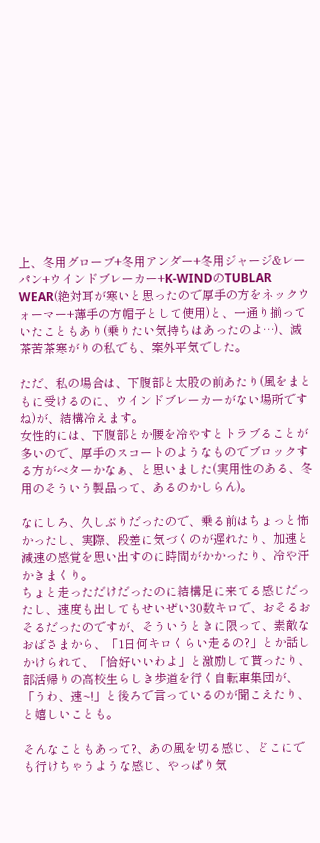上、冬用グローブ+冬用アンダー+冬用ジャージ&レーパン+ウインドブレーカー+K-WINDのTUBLAR WEAR(絶対耳が寒いと思ったので厚手の方をネックウォーマー+薄手の方帽子として使用)と、一通り揃っていたこともあり(乗りたい気持ちはあったのよ…)、滅茶苦茶寒がりの私でも、案外平気でした。

ただ、私の場合は、下腹部と太股の前あたり(風をまともに受けるのに、ウインドブレーカーがない場所ですね)が、結構冷えます。
女性的には、下腹部とか腰を冷やすとトラブることが多いので、厚手のスコートのようなものでブロックする方がベターかなぁ、と思いました(実用性のある、冬用のそういう製品って、あるのかしらん)。

なにしろ、久しぶりだったので、乗る前はちょっと怖かったし、実際、段差に気づくのが遅れたり、加速と減速の感覚を思い出すのに時間がかかったり、冷や汗かきまくり。
ちょと走っただけだったのに結構足に来てる感じだったし、速度も出してもせいぜい30数キロで、おそるおそるだったのですが、そういうときに限って、素敵なおばさまから、「1日何キロくらい走るの?」とか話しかけられて、「恰好いいわよ」と激励して貰ったり、部活帰りの高校生らしき歩道を行く自転車集団が、「うわ、速~!」と後ろで言っているのが聞こえたり、と嬉しいことも。

そんなこともあって?、あの風を切る感じ、どこにでも行けちゃうような感じ、やっぱり気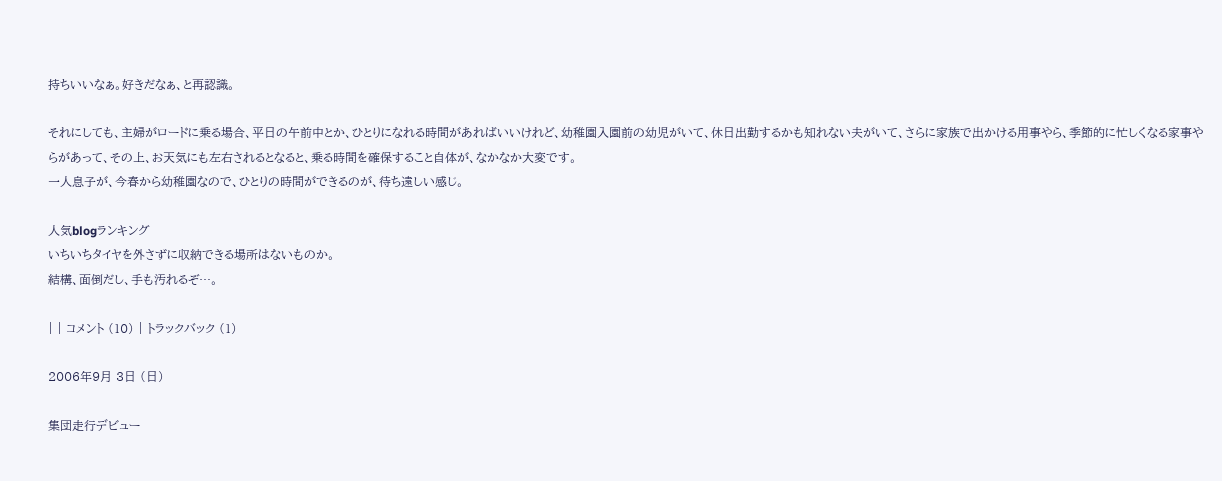持ちいいなぁ。好きだなぁ、と再認識。

それにしても、主婦がロードに乗る場合、平日の午前中とか、ひとりになれる時間があればいいけれど、幼稚園入園前の幼児がいて、休日出勤するかも知れない夫がいて、さらに家族で出かける用事やら、季節的に忙しくなる家事やらがあって、その上、お天気にも左右されるとなると、乗る時間を確保すること自体が、なかなか大変です。
一人息子が、今春から幼稚園なので、ひとりの時間ができるのが、待ち遠しい感じ。

人気blogランキング
いちいちタイヤを外さずに収納できる場所はないものか。
結構、面倒だし、手も汚れるぞ…。

| | コメント (10) | トラックバック (1)

2006年9月 3日 (日)

集団走行デビュー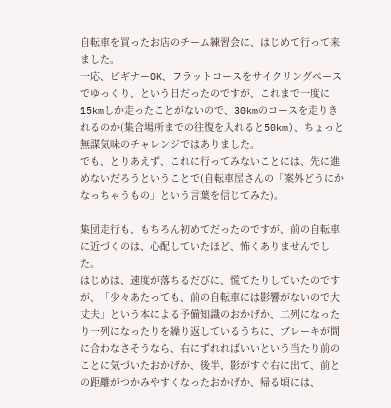自転車を買ったお店のチーム練習会に、はじめて行って来ました。
一応、ビギナーOK、フラットコースをサイクリングペースでゆっくり、という日だったのですが、これまで一度に15kmしか走ったことがないので、30kmのコースを走りきれるのか(集合場所までの往復を入れると50km)、ちょっと無謀気味のチャレンジではありました。
でも、とりあえず、これに行ってみないことには、先に進めないだろうということで(自転車屋さんの「案外どうにかなっちゃうもの」という言葉を信じてみた)。

集団走行も、もちろん初めてだったのですが、前の自転車に近づくのは、心配していたほど、怖くありませんでした。
はじめは、速度が落ちるだびに、慌てたりしていたのですが、「少々あたっても、前の自転車には影響がないので大丈夫」という本による予備知識のおかげか、二列になったり一列になったりを繰り返しているうちに、ブレーキが間に合わなさそうなら、右にずれればいいという当たり前のことに気づいたおかげか、後半、影がすぐ右に出て、前との距離がつかみやすくなったおかげか、帰る頃には、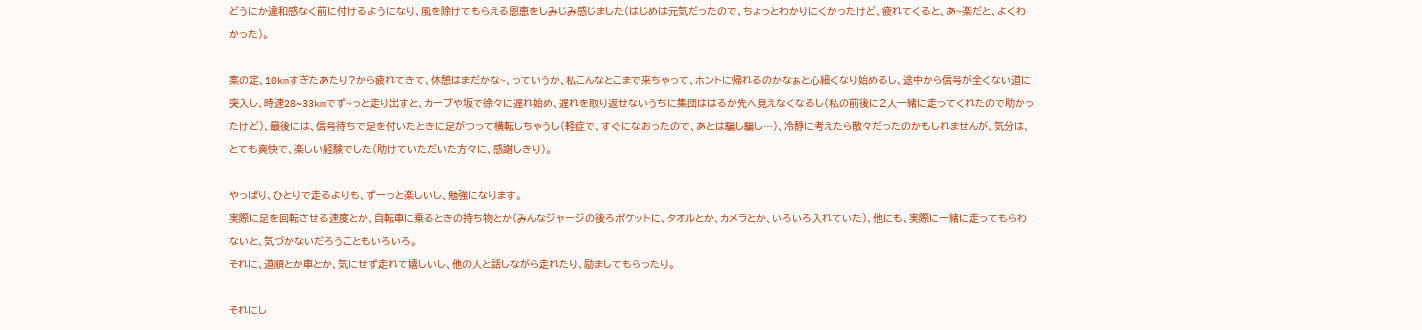どうにか違和感なく前に付けるようになり、風を除けてもらえる恩恵をしみじみ感じました(はじめは元気だったので、ちょっとわかりにくかったけど、疲れてくると、あ~楽だと、よくわかった)。

案の定、10kmすぎたあたり?から疲れてきて、休憩はまだかな~、っていうか、私こんなとこまで来ちゃって、ホントに帰れるのかなぁと心細くなり始めるし、途中から信号が全くない道に突入し、時速28~33kmでず~っと走り出すと、カーブや坂で徐々に遅れ始め、遅れを取り返せないうちに集団ははるか先へ見えなくなるし(私の前後に2人一緒に走ってくれたので助かったけど)、最後には、信号待ちで足を付いたときに足がつって横転しちゃうし(軽症で、すぐになおったので、あとは騙し騙し…)、冷静に考えたら散々だったのかもしれませんが、気分は、とても爽快で、楽しい経験でした(助けていただいた方々に、感謝しきり)。

やっぱり、ひとりで走るよりも、ずーっと楽しいし、勉強になります。
実際に足を回転させる速度とか、自転車に乗るときの持ち物とか(みんなジャージの後ろポケットに、タオルとか、カメラとか、いろいろ入れていた)、他にも、実際に一緒に走ってもらわないと、気づかないだろうこともいろいろ。
それに、道順とか車とか、気にせず走れて嬉しいし、他の人と話しながら走れたり、励ましてもらったり。

それにし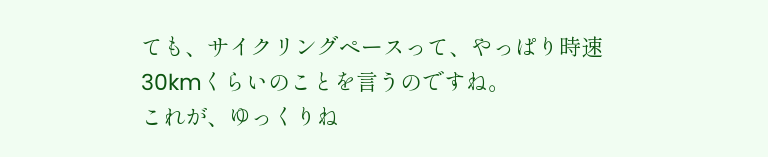ても、サイクリングペースって、やっぱり時速30kmくらいのことを言うのですね。
これが、ゆっくりね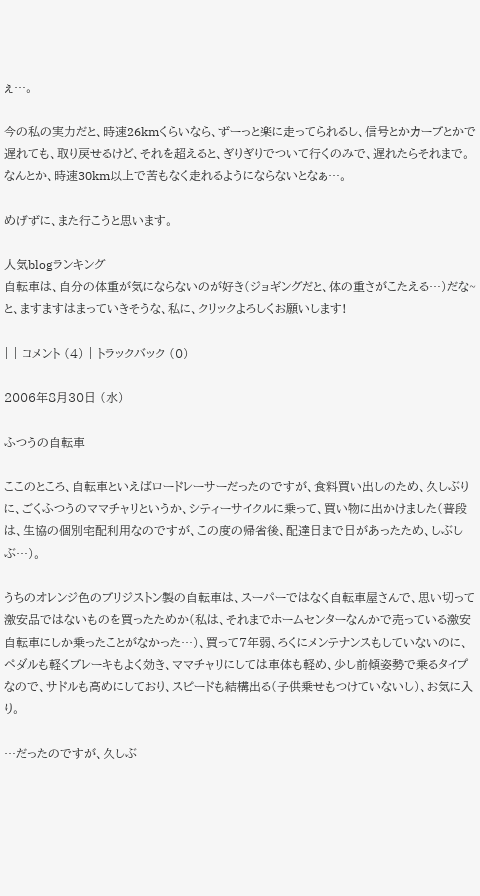ぇ…。

今の私の実力だと、時速26kmくらいなら、ずーっと楽に走ってられるし、信号とかカーブとかで遅れても、取り戻せるけど、それを超えると、ぎりぎりでついて行くのみで、遅れたらそれまで。
なんとか、時速30km以上で苦もなく走れるようにならないとなぁ…。

めげずに、また行こうと思います。

人気blogランキング
自転車は、自分の体重が気にならないのが好き(ジョギングだと、体の重さがこたえる…)だな~と、ますますはまっていきそうな、私に、クリックよろしくお願いします!

| | コメント (4) | トラックバック (0)

2006年8月30日 (水)

ふつうの自転車

ここのところ、自転車といえばロードレーサーだったのですが、食料買い出しのため、久しぶりに、ごくふつうのママチャリというか、シティーサイクルに乗って、買い物に出かけました(普段は、生協の個別宅配利用なのですが、この度の帰省後、配達日まで日があったため、しぶしぶ…)。

うちのオレンジ色のブリジストン製の自転車は、スーパーではなく自転車屋さんで、思い切って激安品ではないものを買ったためか(私は、それまでホームセンターなんかで売っている激安自転車にしか乗ったことがなかった…)、買って7年弱、ろくにメンテナンスもしていないのに、ペダルも軽くブレーキもよく効き、ママチャリにしては車体も軽め、少し前傾姿勢で乗るタイプなので、サドルも高めにしており、スピードも結構出る(子供乗せもつけていないし)、お気に入り。

…だったのですが、久しぶ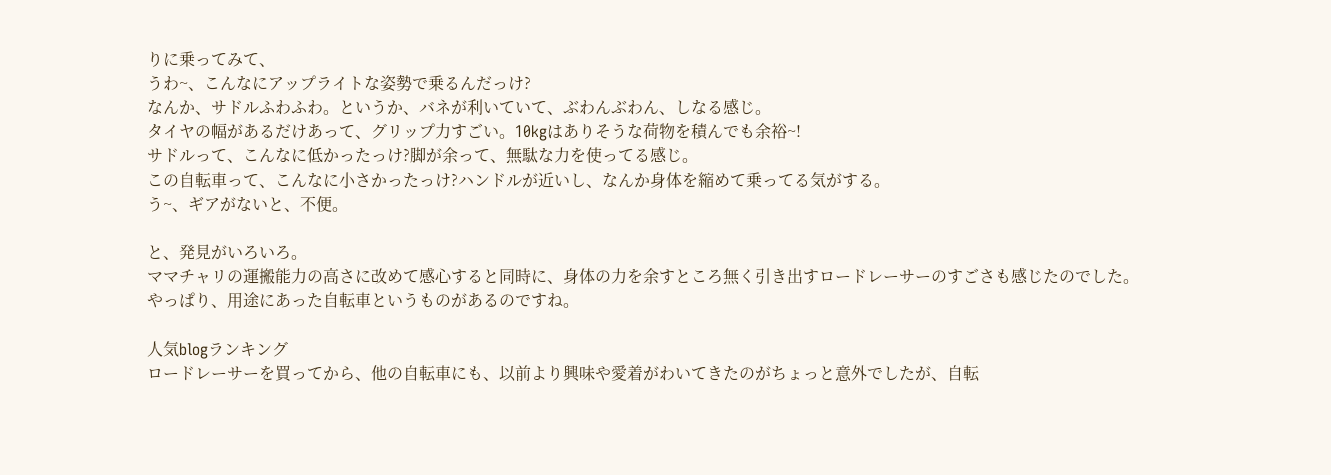りに乗ってみて、
うわ~、こんなにアップライトな姿勢で乗るんだっけ?
なんか、サドルふわふわ。というか、バネが利いていて、ぶわんぶわん、しなる感じ。
タイヤの幅があるだけあって、グリップ力すごい。10kgはありそうな荷物を積んでも余裕~!
サドルって、こんなに低かったっけ?脚が余って、無駄な力を使ってる感じ。
この自転車って、こんなに小さかったっけ?ハンドルが近いし、なんか身体を縮めて乗ってる気がする。
う~、ギアがないと、不便。

と、発見がいろいろ。
ママチャリの運搬能力の高さに改めて感心すると同時に、身体の力を余すところ無く引き出すロードレーサーのすごさも感じたのでした。
やっぱり、用途にあった自転車というものがあるのですね。

人気blogランキング
ロードレーサーを買ってから、他の自転車にも、以前より興味や愛着がわいてきたのがちょっと意外でしたが、自転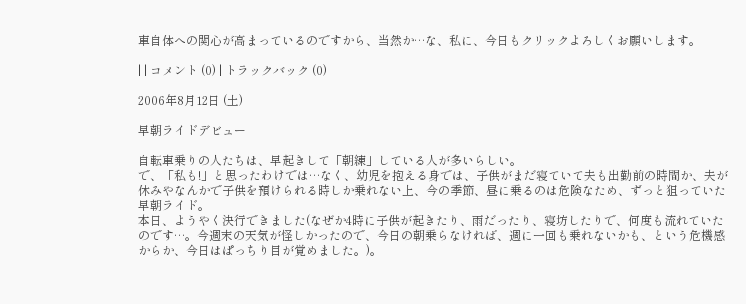車自体への関心が高まっているのですから、当然か…な、私に、今日もクリックよろしくお願いします。

| | コメント (0) | トラックバック (0)

2006年8月12日 (土)

早朝ライドデビュー

自転車乗りの人たちは、早起きして「朝練」している人が多いらしい。
で、「私も!」と思ったわけでは…なく、幼児を抱える身では、子供がまだ寝ていて夫も出勤前の時間か、夫が休みやなんかで子供を預けられる時しか乗れない上、今の季節、昼に乗るのは危険なため、ずっと狙っていた早朝ライド。
本日、ようやく決行できました(なぜか4時に子供が起きたり、雨だったり、寝坊したりで、何度も流れていたのです…。今週末の天気が怪しかったので、今日の朝乗らなければ、週に一回も乗れないかも、という危機感からか、今日はぱっちり目が覚めました。)。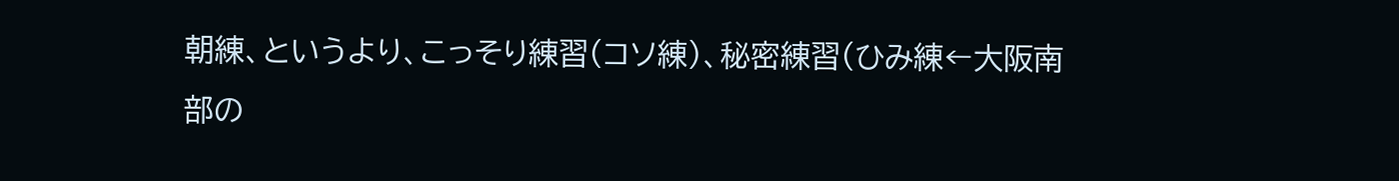朝練、というより、こっそり練習(コソ練)、秘密練習(ひみ練←大阪南部の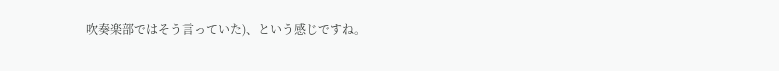吹奏楽部ではそう言っていた)、という感じですね。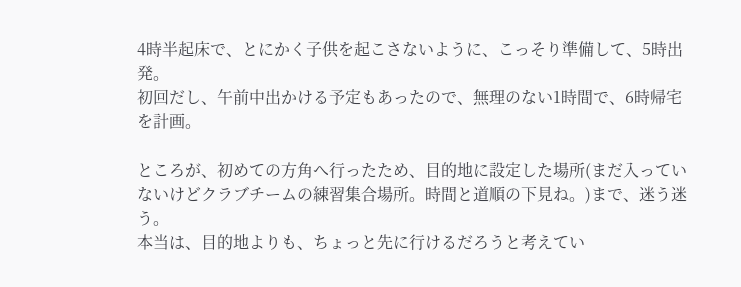4時半起床で、とにかく子供を起こさないように、こっそり準備して、5時出発。
初回だし、午前中出かける予定もあったので、無理のない1時間で、6時帰宅を計画。

ところが、初めての方角へ行ったため、目的地に設定した場所(まだ入っていないけどクラブチームの練習集合場所。時間と道順の下見ね。)まで、迷う迷う。
本当は、目的地よりも、ちょっと先に行けるだろうと考えてい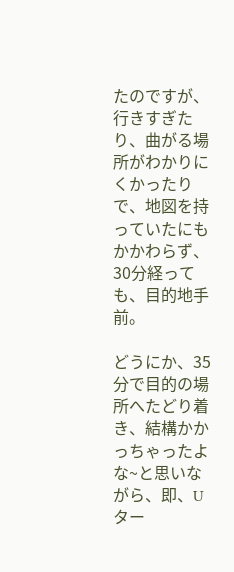たのですが、行きすぎたり、曲がる場所がわかりにくかったりで、地図を持っていたにもかかわらず、30分経っても、目的地手前。

どうにか、35分で目的の場所へたどり着き、結構かかっちゃったよな~と思いながら、即、Uター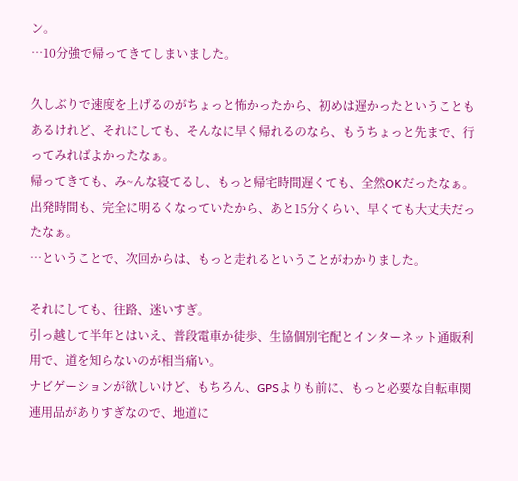ン。
…10分強で帰ってきてしまいました。

久しぶりで速度を上げるのがちょっと怖かったから、初めは遅かったということもあるけれど、それにしても、そんなに早く帰れるのなら、もうちょっと先まで、行ってみればよかったなぁ。
帰ってきても、み~んな寝てるし、もっと帰宅時間遅くても、全然OKだったなぁ。
出発時間も、完全に明るくなっていたから、あと15分くらい、早くても大丈夫だったなぁ。
…ということで、次回からは、もっと走れるということがわかりました。

それにしても、往路、迷いすぎ。
引っ越して半年とはいえ、普段電車か徒歩、生協個別宅配とインターネット通販利用で、道を知らないのが相当痛い。
ナビゲーションが欲しいけど、もちろん、GPSよりも前に、もっと必要な自転車関連用品がありすぎなので、地道に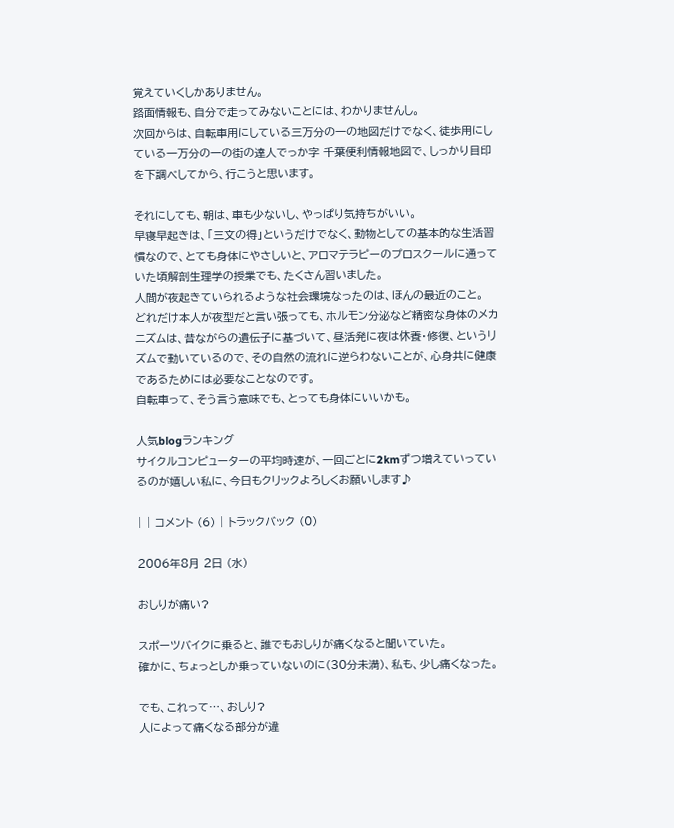覚えていくしかありません。
路面情報も、自分で走ってみないことには、わかりませんし。
次回からは、自転車用にしている三万分の一の地図だけでなく、徒歩用にしている一万分の一の街の達人でっか字 千葉便利情報地図で、しっかり目印を下調べしてから、行こうと思います。

それにしても、朝は、車も少ないし、やっぱり気持ちがいい。
早寝早起きは、「三文の得」というだけでなく、動物としての基本的な生活習慣なので、とても身体にやさしいと、アロマテラピーのプロスクールに通っていた頃解剖生理学の授業でも、たくさん習いました。
人間が夜起きていられるような社会環境なったのは、ほんの最近のこと。
どれだけ本人が夜型だと言い張っても、ホルモン分泌など精密な身体のメカニズムは、昔ながらの遺伝子に基づいて、昼活発に夜は休養・修復、というリズムで動いているので、その自然の流れに逆らわないことが、心身共に健康であるためには必要なことなのです。
自転車って、そう言う意味でも、とっても身体にいいかも。

人気blogランキング
サイクルコンピューターの平均時速が、一回ごとに2kmずつ増えていっているのが嬉しい私に、今日もクリックよろしくお願いします♪

| | コメント (6) | トラックバック (0)

2006年8月 2日 (水)

おしりが痛い?

スポーツバイクに乗ると、誰でもおしりが痛くなると聞いていた。
確かに、ちょっとしか乗っていないのに(30分未満)、私も、少し痛くなった。

でも、これって…、おしり?
人によって痛くなる部分が違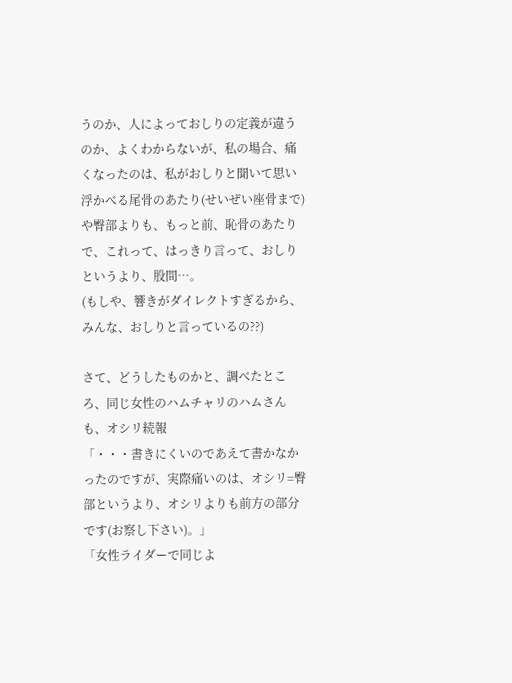うのか、人によっておしりの定義が違うのか、よくわからないが、私の場合、痛くなったのは、私がおしりと聞いて思い浮かべる尾骨のあたり(せいぜい座骨まで)や臀部よりも、もっと前、恥骨のあたりで、これって、はっきり言って、おしりというより、股間…。
(もしや、響きがダイレクトすぎるから、みんな、おしりと言っているの??)

さて、どうしたものかと、調べたところ、同じ女性のハムチャリのハムさんも、オシリ続報
「・・・書きにくいのであえて書かなかったのですが、実際痛いのは、オシリ=臀部というより、オシリよりも前方の部分です(お察し下さい)。」
「女性ライダーで同じよ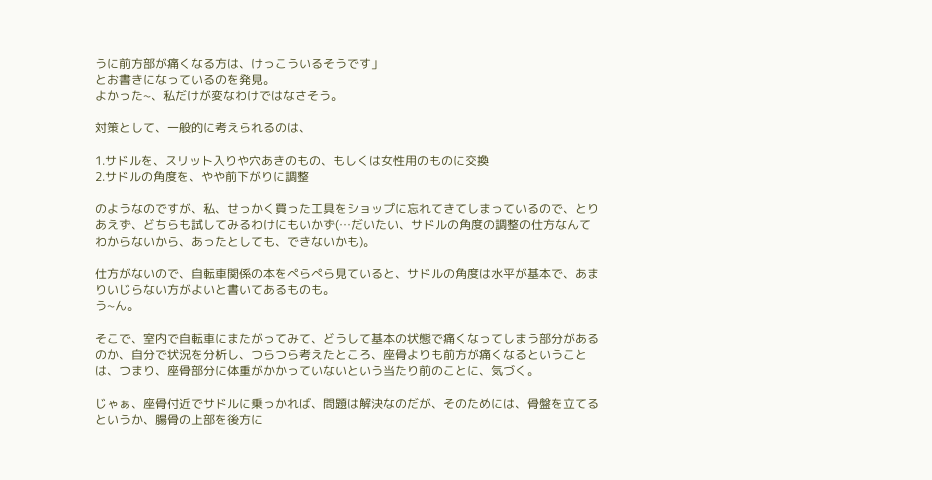うに前方部が痛くなる方は、けっこういるそうです」
とお書きになっているのを発見。
よかった~、私だけが変なわけではなさそう。

対策として、一般的に考えられるのは、

1.サドルを、スリット入りや穴あきのもの、もしくは女性用のものに交換
2.サドルの角度を、やや前下がりに調整

のようなのですが、私、せっかく買った工具をショップに忘れてきてしまっているので、とりあえず、どちらも試してみるわけにもいかず(…だいたい、サドルの角度の調整の仕方なんてわからないから、あったとしても、できないかも)。

仕方がないので、自転車関係の本をぺらぺら見ていると、サドルの角度は水平が基本で、あまりいじらない方がよいと書いてあるものも。
う~ん。

そこで、室内で自転車にまたがってみて、どうして基本の状態で痛くなってしまう部分があるのか、自分で状況を分析し、つらつら考えたところ、座骨よりも前方が痛くなるということは、つまり、座骨部分に体重がかかっていないという当たり前のことに、気づく。

じゃぁ、座骨付近でサドルに乗っかれば、問題は解決なのだが、そのためには、骨盤を立てるというか、腸骨の上部を後方に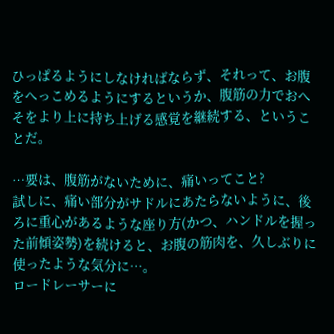ひっぱるようにしなければならず、それって、お腹をへっこめるようにするというか、腹筋の力でおへそをより上に持ち上げる感覚を継続する、ということだ。

…要は、腹筋がないために、痛いってこと?
試しに、痛い部分がサドルにあたらないように、後ろに重心があるような座り方(かつ、ハンドルを握った前傾姿勢)を続けると、お腹の筋肉を、久しぶりに使ったような気分に…。
ロードレーサーに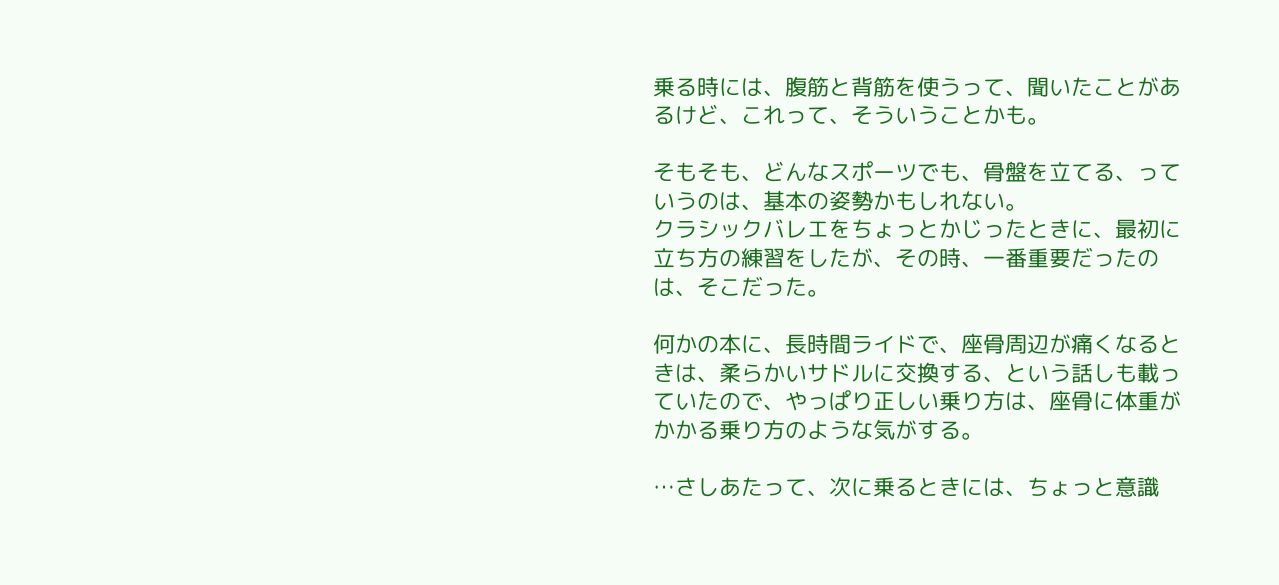乗る時には、腹筋と背筋を使うって、聞いたことがあるけど、これって、そういうことかも。

そもそも、どんなスポーツでも、骨盤を立てる、っていうのは、基本の姿勢かもしれない。
クラシックバレエをちょっとかじったときに、最初に立ち方の練習をしたが、その時、一番重要だったのは、そこだった。

何かの本に、長時間ライドで、座骨周辺が痛くなるときは、柔らかいサドルに交換する、という話しも載っていたので、やっぱり正しい乗り方は、座骨に体重がかかる乗り方のような気がする。

…さしあたって、次に乗るときには、ちょっと意識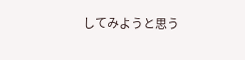してみようと思う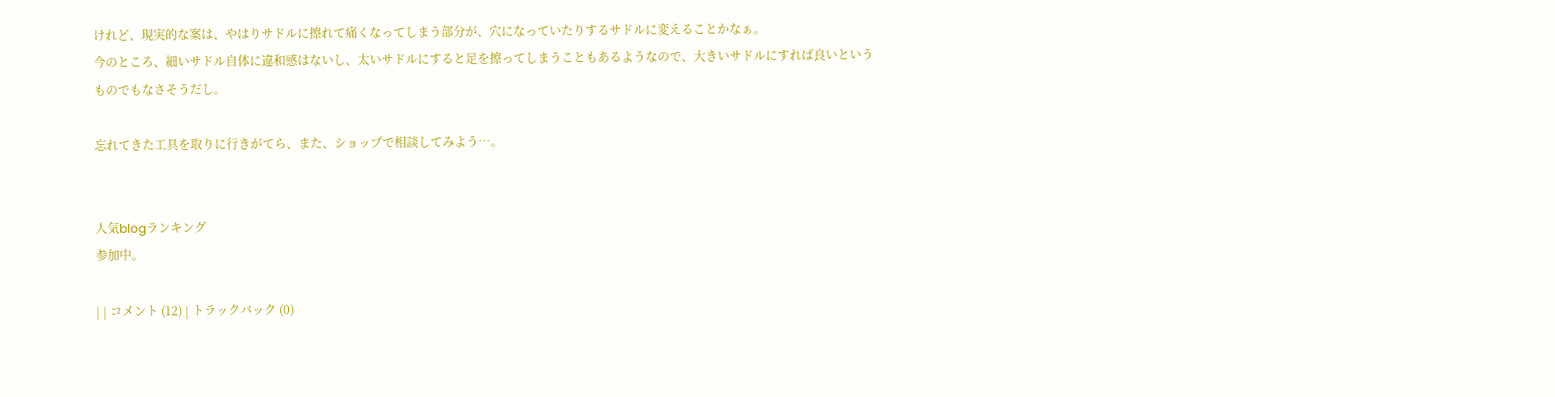けれど、現実的な案は、やはりサドルに擦れて痛くなってしまう部分が、穴になっていたりするサドルに変えることかなぁ。
今のところ、細いサドル自体に違和感はないし、太いサドルにすると足を擦ってしまうこともあるようなので、大きいサドルにすれば良いというものでもなさそうだし。

忘れてきた工具を取りに行きがてら、また、ショップで相談してみよう…。


人気blogランキング
参加中。

| | コメント (12) | トラックバック (0)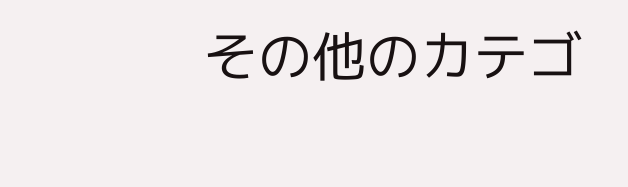その他のカテゴ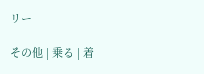リー

その他 | 乗る | 着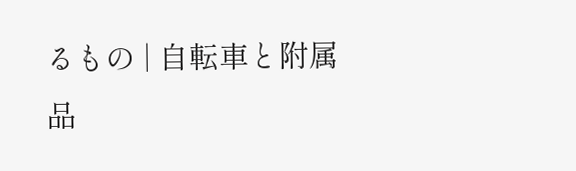るもの | 自転車と附属品